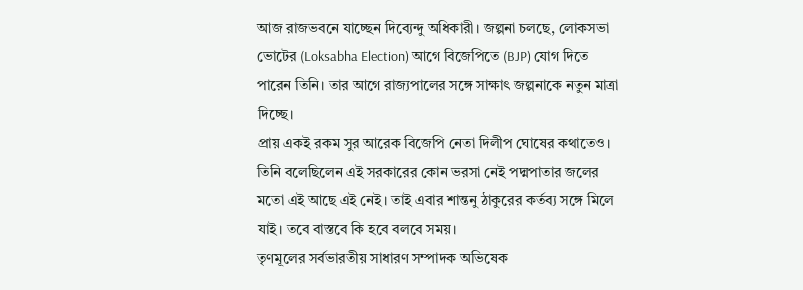আজ রাজভবনে যাচ্ছেন দিব্যেন্দু অধিকারী। জল্পনা চলছে, লোকসভা ভোটের (Loksabha Election) আগে বিজেপিতে (BJP) যোগ দিতে পারেন তিনি। তার আগে রাজ্যপালের সঙ্গে সাক্ষাৎ জল্পনাকে নতুন মাত্রা দিচ্ছে।
প্রায় একই রকম সুর আরেক বিজেপি নেতা দিলীপ ঘোষের কথাতেও। তিনি বলেছিলেন এই সরকারের কোন ভরসা নেই পদ্মপাতার জলের মতো এই আছে এই নেই। তাই এবার শান্তনু ঠাকুরের কর্তব্য সঙ্গে মিলে যাই। তবে বাস্তবে কি হবে বলবে সময়।
তৃণমূলের সর্বভারতীয় সাধারণ সম্পাদক অভিষেক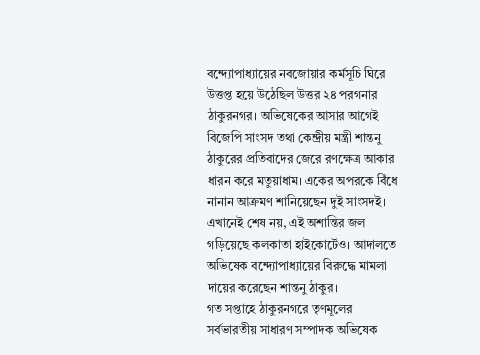বন্দ্যোপাধ্যায়ের নবজোয়ার কর্মসূচি ঘিরে উত্তপ্ত হয়ে উঠেছিল উত্তর ২৪ পরগনার ঠাকুরনগর। অভিষেকের আসার আগেই বিজেপি সাংসদ তথা কেন্দ্রীয় মন্ত্রী শান্তনু ঠাকুরের প্রতিবাদের জেরে রণক্ষেত্র আকার ধারন করে মতুয়াধাম। একের অপরকে বিঁধে নানান আক্রমণ শানিয়েছেন দুই সাংসদই। এখানেই শেষ নয়, এই অশান্তির জল গড়িয়েছে কলকাতা হাইকোর্টেও। আদালতে অভিষেক বন্দ্যোপাধ্যায়ের বিরুদ্ধে মামলা দায়ের করেছেন শান্তনু ঠাকুর।
গত সপ্তাহে ঠাকুরনগরে তৃণমূলের সর্বভারতীয় সাধারণ সম্পাদক অভিষেক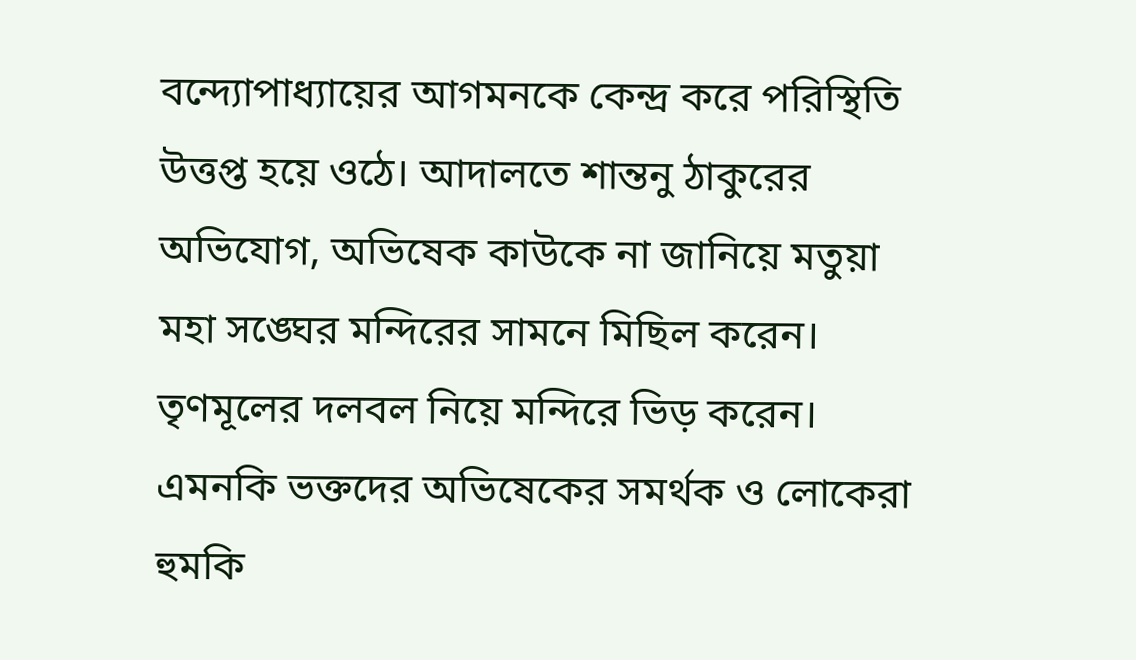বন্দ্যোপাধ্যায়ের আগমনকে কেন্দ্র করে পরিস্থিতি উত্তপ্ত হয়ে ওঠে। আদালতে শান্তনু ঠাকুরের অভিযোগ, অভিষেক কাউকে না জানিয়ে মতুয়া মহা সঙ্ঘের মন্দিরের সামনে মিছিল করেন। তৃণমূলের দলবল নিয়ে মন্দিরে ভিড় করেন। এমনকি ভক্তদের অভিষেকের সমর্থক ও লোকেরা হুমকি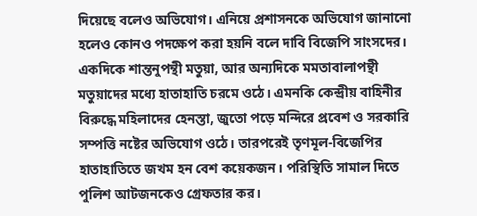দিয়েছে বলেও অভিযোগ। এনিয়ে প্রশাসনকে অভিযোগ জানানো হলেও কোনও পদক্ষেপ করা হয়নি বলে দাবি বিজেপি সাংসদের।
একদিকে শান্তনুপন্থী মতুয়া, আর অন্যদিকে মমতাবালাপন্থী মতুয়াদের মধ্যে হাতাহাতি চরমে ওঠে। এমনকি কেন্দ্রীয় বাহিনীর বিরুদ্ধে মহিলাদের হেনস্তা, জুতো পড়ে মন্দিরে প্রবেশ ও সরকারি সম্পত্তি নষ্টের অভিযোগ ওঠে। তারপরেই তৃণমূল-বিজেপির হাতাহাতিতে জখম হন বেশ কয়েকজন। পরিস্থিতি সামাল দিতে পুলিশ আটজনকেও গ্রেফতার কর।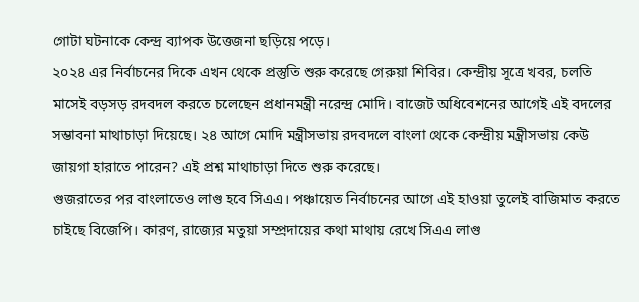গোটা ঘটনাকে কেন্দ্র ব্যাপক উত্তেজনা ছড়িয়ে পড়ে।
২০২৪ এর নির্বাচনের দিকে এখন থেকে প্রস্তুতি শুরু করেছে গেরুয়া শিবির। কেন্দ্রীয় সূত্রে খবর, চলতি মাসেই বড়সড় রদবদল করতে চলেছেন প্রধানমন্ত্রী নরেন্দ্র মোদি। বাজেট অধিবেশনের আগেই এই বদলের সম্ভাবনা মাথাচাড়া দিয়েছে। ২৪ আগে মোদি মন্ত্রীসভায় রদবদলে বাংলা থেকে কেন্দ্রীয় মন্ত্রীসভায় কেউ জায়গা হারাতে পারেন? এই প্রশ্ন মাথাচাড়া দিতে শুরু করেছে।
গুজরাতের পর বাংলাতেও লাগু হবে সিএএ। পঞ্চায়েত নির্বাচনের আগে এই হাওয়া তুলেই বাজিমাত করতে চাইছে বিজেপি। কারণ, রাজ্যের মতুয়া সম্প্রদায়ের কথা মাথায় রেখে সিএএ লাগু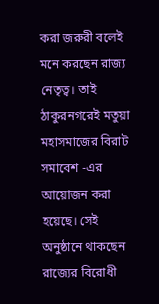করা জরুরী বলেই মনে করছেন রাজ্য নেতৃত্ব। তাই ঠাকুরনগরেই মতুয়া মহাসমাজের বিরাট সমাবেশ -এর আয়োজন করা হয়েছে। সেই অনুষ্ঠানে থাকছেন রাজ্যের বিরোধী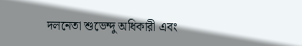দলনেতা শুভেন্দু অধিকারী এবং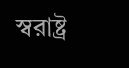স্বরাষ্ট্র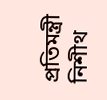প্রতিমন্ত্রী নিশীথ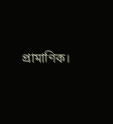প্রামাণিক।